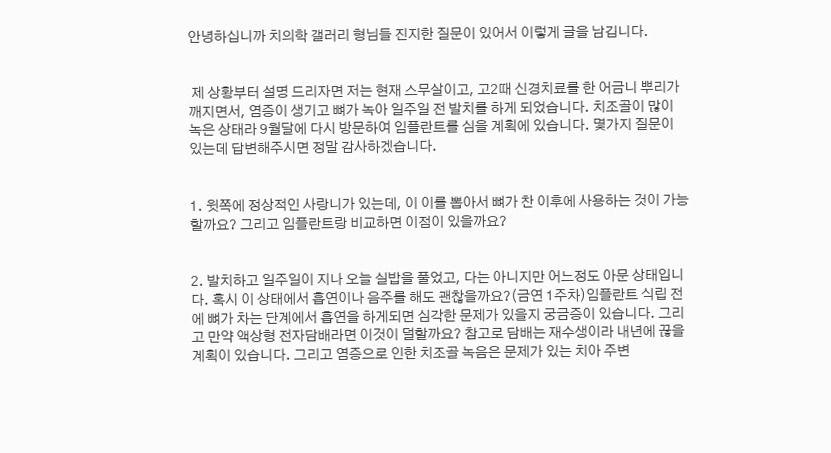안녕하십니까 치의학 갤러리 형님들 진지한 질문이 있어서 이렇게 글을 남깁니다.


 제 상황부터 설명 드리자면 저는 현재 스무살이고, 고2때 신경치료를 한 어금니 뿌리가 깨지면서, 염증이 생기고 뼈가 녹아 일주일 전 발치를 하게 되었습니다. 치조골이 많이 녹은 상태라 9월달에 다시 방문하여 임플란트를 심을 계획에 있습니다. 몇가지 질문이 있는데 답변해주시면 정말 감사하겠습니다.


1. 윗쪽에 정상적인 사랑니가 있는데, 이 이를 뽑아서 뼈가 찬 이후에 사용하는 것이 가능할까요? 그리고 임플란트랑 비교하면 이점이 있을까요?


2. 발치하고 일주일이 지나 오늘 실밥을 풀었고, 다는 아니지만 어느정도 아문 상태입니다. 혹시 이 상태에서 흡연이나 음주를 해도 괜찮을까요?(금연 1주차)임플란트 식립 전에 뼈가 차는 단계에서 흡연을 하게되면 심각한 문제가 있을지 궁금증이 있습니다. 그리고 만약 액상형 전자담배라면 이것이 덜할까요? 참고로 담배는 재수생이라 내년에 끊을 계획이 있습니다. 그리고 염증으로 인한 치조골 녹음은 문제가 있는 치아 주변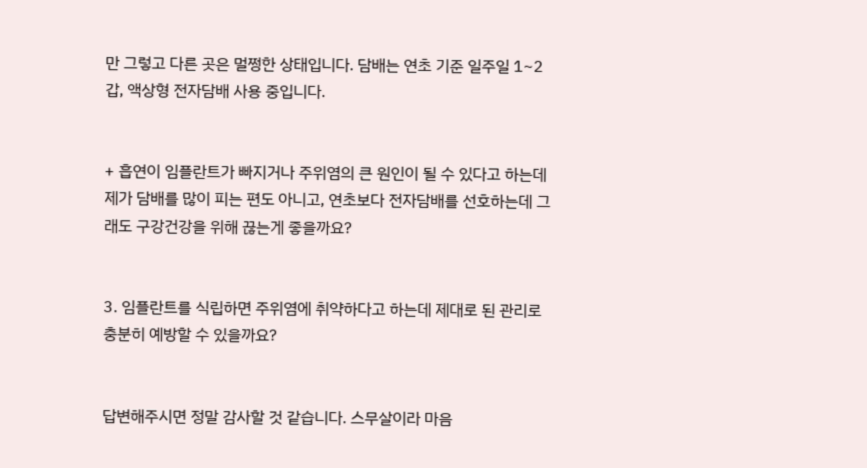만 그렇고 다른 곳은 멀쩡한 상태입니다. 담배는 연초 기준 일주일 1~2갑, 액상형 전자담배 사용 중입니다.


+ 흡연이 임플란트가 빠지거나 주위염의 큰 원인이 될 수 있다고 하는데 제가 담배를 많이 피는 편도 아니고, 연초보다 전자담배를 선호하는데 그래도 구강건강을 위해 끊는게 좋을까요?


3. 임플란트를 식립하면 주위염에 취약하다고 하는데 제대로 된 관리로 충분히 예방할 수 있을까요?


답변해주시면 정말 감사할 것 같습니다. 스무살이라 마음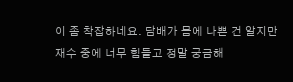이 좀 착잡하네요. 담배가 몸에 나쁜 건 알지만 재수 중에 너무 힘들고 정말 궁금해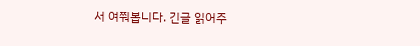서 여쭤봅니다. 긴글 읽어주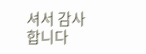셔서 감사합니다